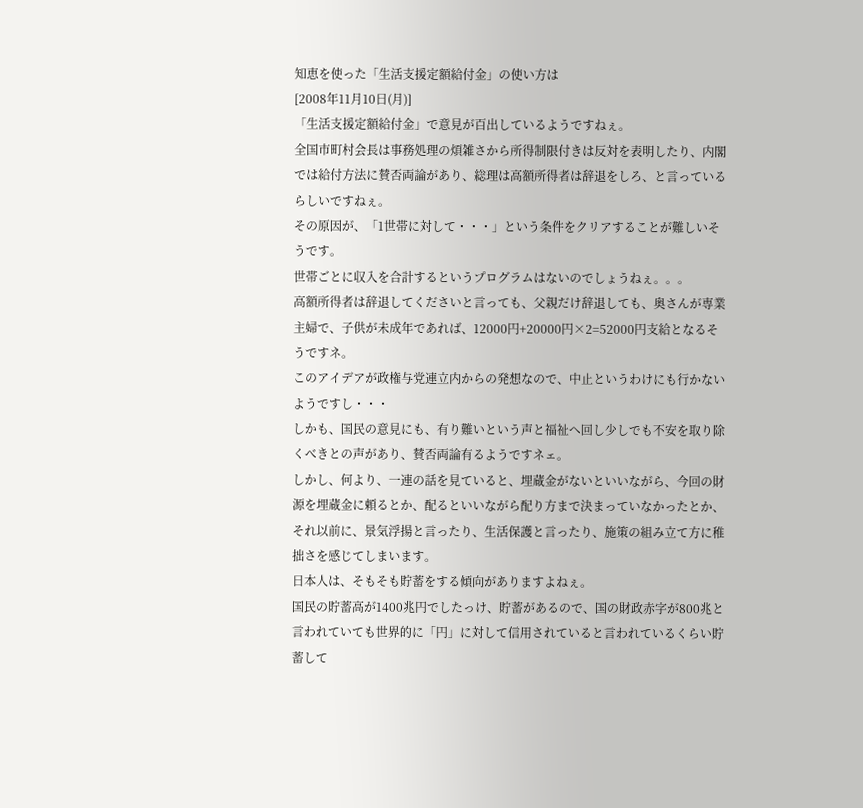知恵を使った「生活支援定額給付金」の使い方は
[2008年11月10日(月)]
「生活支援定額給付金」で意見が百出しているようですねぇ。
全国市町村会長は事務処理の煩雑さから所得制限付きは反対を表明したり、内閣では給付方法に賛否両論があり、総理は高額所得者は辞退をしろ、と言っているらしいですねぇ。
その原因が、「1世帯に対して・・・」という条件をクリアすることが難しいそうです。
世帯ごとに収入を合計するというプログラムはないのでしょうねぇ。。。
高額所得者は辞退してくださいと言っても、父親だけ辞退しても、奥さんが専業主婦で、子供が未成年であれば、12000円+20000円×2=52000円支給となるそうですネ。
このアイデアが政権与党連立内からの発想なので、中止というわけにも行かないようですし・・・
しかも、国民の意見にも、有り難いという声と福祉へ回し少しでも不安を取り除くべきとの声があり、賛否両論有るようですネェ。
しかし、何より、一連の話を見ていると、埋蔵金がないといいながら、今回の財源を埋蔵金に頼るとか、配るといいながら配り方まで決まっていなかったとか、それ以前に、景気浮揚と言ったり、生活保護と言ったり、施策の組み立て方に稚拙さを感じてしまいます。
日本人は、そもそも貯蓄をする傾向がありますよねぇ。
国民の貯蓄高が1400兆円でしたっけ、貯蓄があるので、国の財政赤字が800兆と言われていても世界的に「円」に対して信用されていると言われているくらい貯蓄して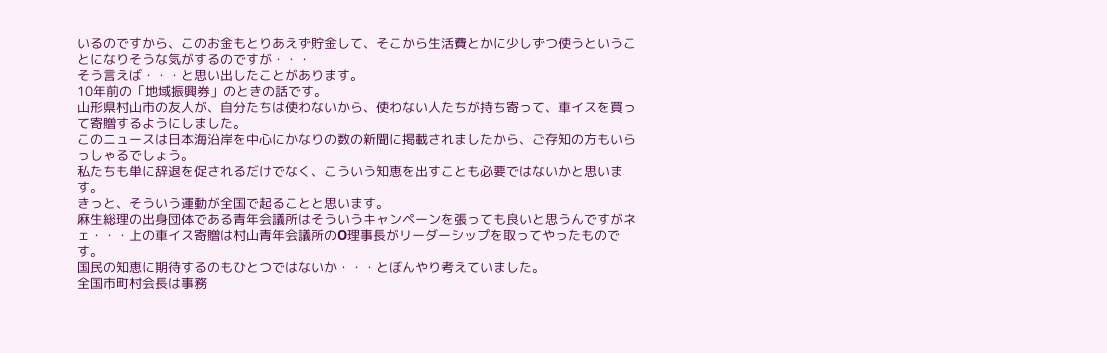いるのですから、このお金もとりあえず貯金して、そこから生活費とかに少しずつ使うということになりそうな気がするのですが・・・
そう言えば・・・と思い出したことがあります。
10年前の「地域振興券」のときの話です。
山形県村山市の友人が、自分たちは使わないから、使わない人たちが持ち寄って、車イスを買って寄贈するようにしました。
このニュースは日本海沿岸を中心にかなりの数の新聞に掲載されましたから、ご存知の方もいらっしゃるでしょう。
私たちも単に辞退を促されるだけでなく、こういう知恵を出すことも必要ではないかと思います。
きっと、そういう運動が全国で起ることと思います。
麻生総理の出身団体である青年会議所はそういうキャンペーンを張っても良いと思うんですがネェ・・・上の車イス寄贈は村山青年会議所のO理事長がリーダーシップを取ってやったものです。
国民の知恵に期待するのもひとつではないか・・・とぼんやり考えていました。
全国市町村会長は事務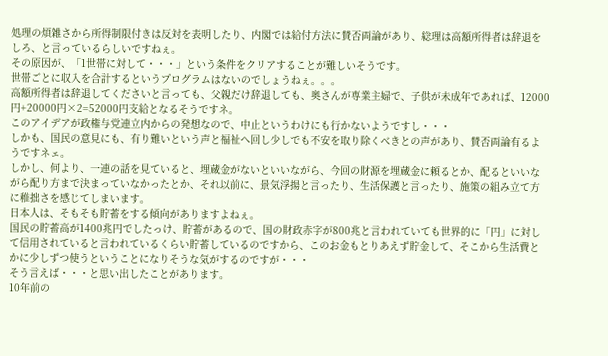処理の煩雑さから所得制限付きは反対を表明したり、内閣では給付方法に賛否両論があり、総理は高額所得者は辞退をしろ、と言っているらしいですねぇ。
その原因が、「1世帯に対して・・・」という条件をクリアすることが難しいそうです。
世帯ごとに収入を合計するというプログラムはないのでしょうねぇ。。。
高額所得者は辞退してくださいと言っても、父親だけ辞退しても、奥さんが専業主婦で、子供が未成年であれば、12000円+20000円×2=52000円支給となるそうですネ。
このアイデアが政権与党連立内からの発想なので、中止というわけにも行かないようですし・・・
しかも、国民の意見にも、有り難いという声と福祉へ回し少しでも不安を取り除くべきとの声があり、賛否両論有るようですネェ。
しかし、何より、一連の話を見ていると、埋蔵金がないといいながら、今回の財源を埋蔵金に頼るとか、配るといいながら配り方まで決まっていなかったとか、それ以前に、景気浮揚と言ったり、生活保護と言ったり、施策の組み立て方に稚拙さを感じてしまいます。
日本人は、そもそも貯蓄をする傾向がありますよねぇ。
国民の貯蓄高が1400兆円でしたっけ、貯蓄があるので、国の財政赤字が800兆と言われていても世界的に「円」に対して信用されていると言われているくらい貯蓄しているのですから、このお金もとりあえず貯金して、そこから生活費とかに少しずつ使うということになりそうな気がするのですが・・・
そう言えば・・・と思い出したことがあります。
10年前の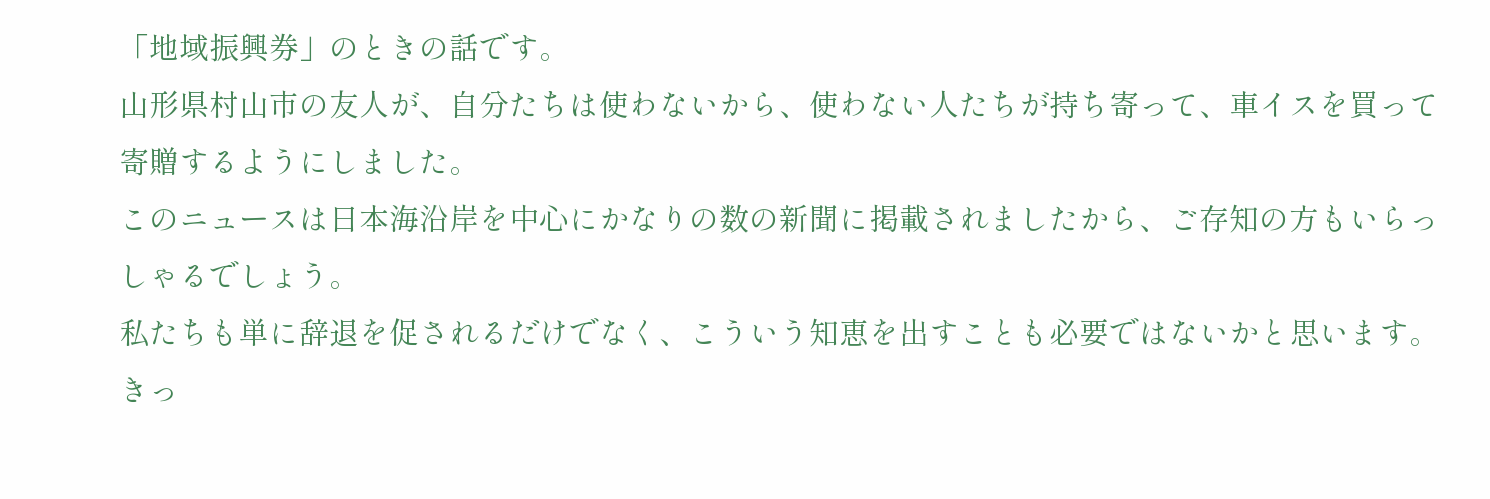「地域振興券」のときの話です。
山形県村山市の友人が、自分たちは使わないから、使わない人たちが持ち寄って、車イスを買って寄贈するようにしました。
このニュースは日本海沿岸を中心にかなりの数の新聞に掲載されましたから、ご存知の方もいらっしゃるでしょう。
私たちも単に辞退を促されるだけでなく、こういう知恵を出すことも必要ではないかと思います。
きっ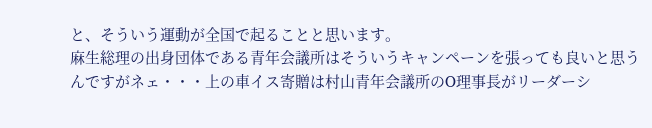と、そういう運動が全国で起ることと思います。
麻生総理の出身団体である青年会議所はそういうキャンペーンを張っても良いと思うんですがネェ・・・上の車イス寄贈は村山青年会議所のO理事長がリーダーシ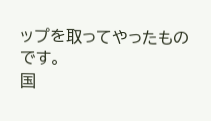ップを取ってやったものです。
国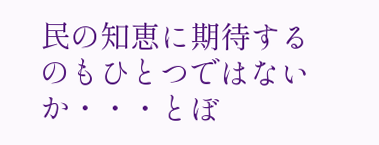民の知恵に期待するのもひとつではないか・・・とぼ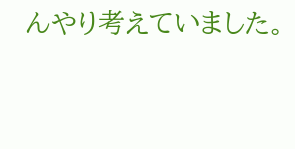んやり考えていました。